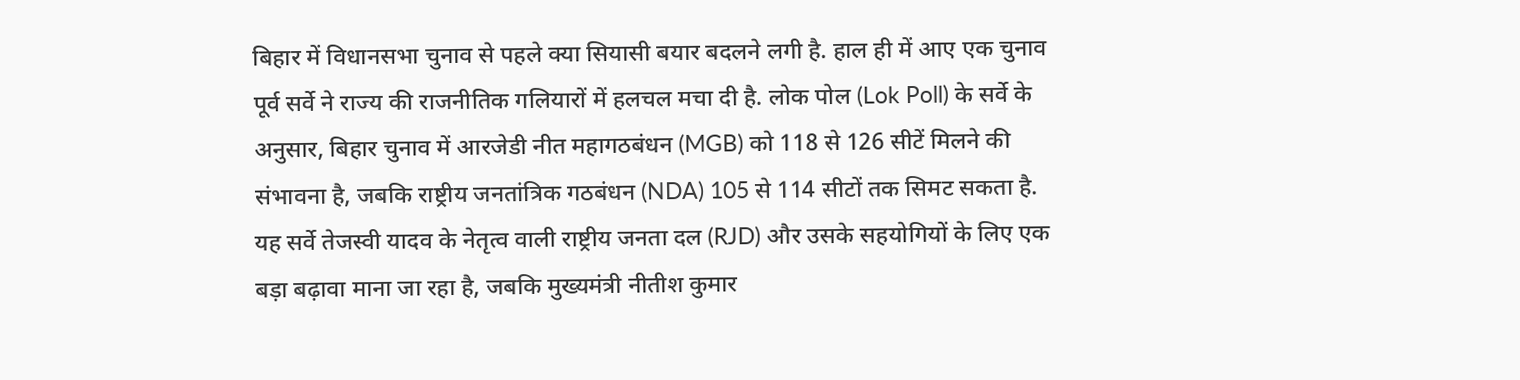बिहार में विधानसभा चुनाव से पहले क्या सियासी बयार बदलने लगी है. हाल ही में आए एक चुनाव पूर्व सर्वे ने राज्य की राजनीतिक गलियारों में हलचल मचा दी है. लोक पोल (Lok Poll) के सर्वे के अनुसार, बिहार चुनाव में आरजेडी नीत महागठबंधन (MGB) को 118 से 126 सीटें मिलने की संभावना है, जबकि राष्ट्रीय जनतांत्रिक गठबंधन (NDA) 105 से 114 सीटों तक सिमट सकता है.
यह सर्वे तेजस्वी यादव के नेतृत्व वाली राष्ट्रीय जनता दल (RJD) और उसके सहयोगियों के लिए एक बड़ा बढ़ावा माना जा रहा है, जबकि मुख्यमंत्री नीतीश कुमार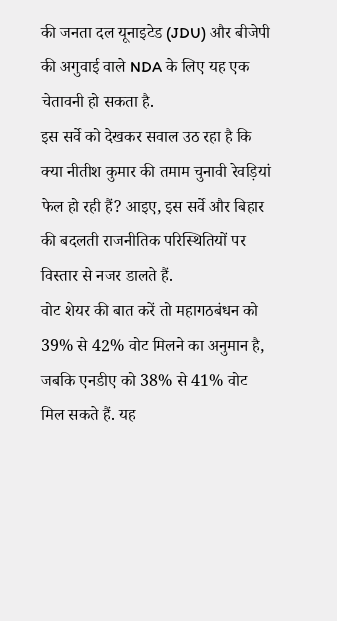की जनता दल यूनाइटेड (JDU) और बीजेपी की अगुवाई वाले NDA के लिए यह एक चेतावनी हो सकता है.
इस सर्वे को देखकर सवाल उठ रहा है कि क्या नीतीश कुमार की तमाम चुनावी रेवड़ियां फेल हो रही हैं? आइए, इस सर्वे और बिहार की बदलती राजनीतिक परिस्थितियों पर विस्तार से नजर डालते हैं.
वोट शेयर की बात करें तो महागठबंधन को 39% से 42% वोट मिलने का अनुमान है, जबकि एनडीए को 38% से 41% वोट मिल सकते हैं. यह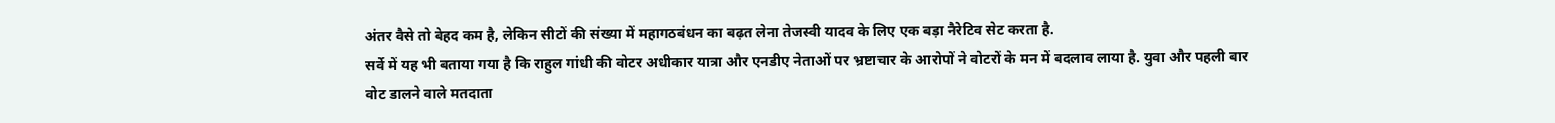अंतर वैसे तो बेहद कम है, लेकिन सीटों की संख्या में महागठबंधन का बढ़त लेना तेजस्वी यादव के लिए एक बड़ा नैरेटिव सेट करता है.
सर्वे में यह भी बताया गया है कि राहुल गांधी की वोटर अधीकार यात्रा और एनडीए नेताओं पर भ्रष्टाचार के आरोपों ने वोटरों के मन में बदलाव लाया है. युवा और पहली बार वोट डालने वाले मतदाता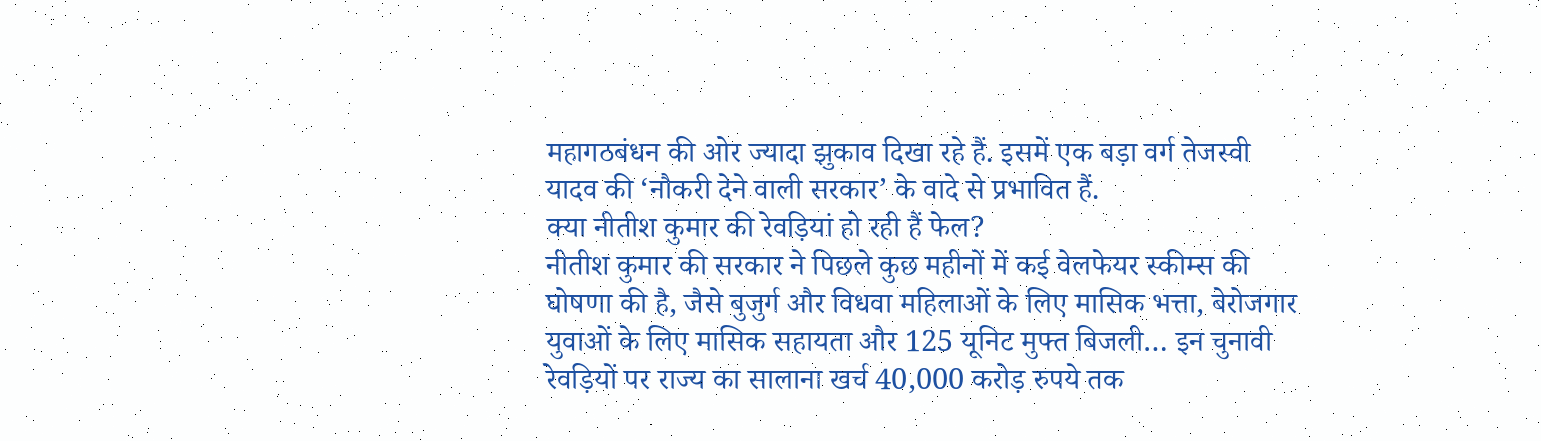महागठबंधन की ओर ज्यादा झुकाव दिखा रहे हैं. इसमें एक बड़ा वर्ग तेजस्वी यादव की ‘नौकरी देने वाली सरकार’ के वादे से प्रभावित हैं.
क्या नीतीश कुमार की रेवड़ियां हो रही हैं फेल?
नीतीश कुमार की सरकार ने पिछले कुछ महीनों में कई वेलफेयर स्कीम्स की घोषणा की है, जैसे बुजुर्ग और विधवा महिलाओं के लिए मासिक भत्ता, बेरोजगार युवाओं के लिए मासिक सहायता और 125 यूनिट मुफ्त बिजली… इन चुनावी रेवड़ियों पर राज्य का सालाना खर्च 40,000 करोड़ रुपये तक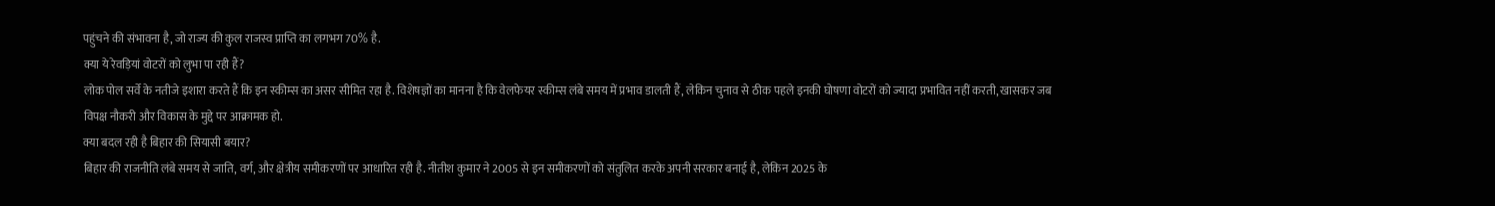पहुंचने की संभावना है, जो राज्य की कुल राजस्व प्राप्ति का लगभग 70% है.
क्या ये रेवड़ियां वोटरों को लुभा पा रही हैं?
लोक पोल सर्वे के नतीजे इशारा करते हैं कि इन स्कीम्स का असर सीमित रहा है. विशेषज्ञों का मानना है कि वेलफेयर स्कीम्स लंबे समय में प्रभाव डालती हैं, लेकिन चुनाव से ठीक पहले इनकी घोषणा वोटरों को ज्यादा प्रभावित नहीं करती, खासकर जब विपक्ष नौकरी और विकास के मुद्दे पर आक्रामक हो.
क्या बदल रही है बिहार की सियासी बयार?
बिहार की राजनीति लंबे समय से जाति, वर्ग, और क्षेत्रीय समीकरणों पर आधारित रही है. नीतीश कुमार ने 2005 से इन समीकरणों को संतुलित करके अपनी सरकार बनाई है, लेकिन 2025 के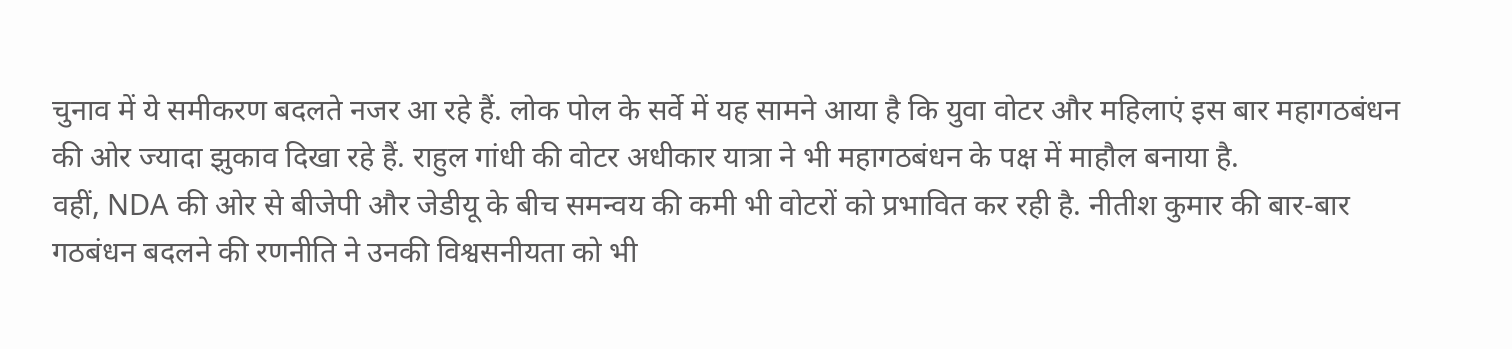चुनाव में ये समीकरण बदलते नजर आ रहे हैं. लोक पोल के सर्वे में यह सामने आया है कि युवा वोटर और महिलाएं इस बार महागठबंधन की ओर ज्यादा झुकाव दिखा रहे हैं. राहुल गांधी की वोटर अधीकार यात्रा ने भी महागठबंधन के पक्ष में माहौल बनाया है.
वहीं, NDA की ओर से बीजेपी और जेडीयू के बीच समन्वय की कमी भी वोटरों को प्रभावित कर रही है. नीतीश कुमार की बार-बार गठबंधन बदलने की रणनीति ने उनकी विश्वसनीयता को भी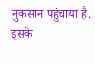नुकसान पहुंचाया है. इसके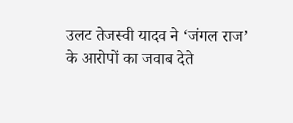उलट तेजस्वी यादव ने ‘जंगल राज’ के आरोपों का जवाब देते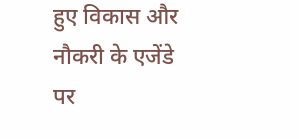हुए विकास और नौकरी के एजेंडे पर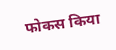फोकस किया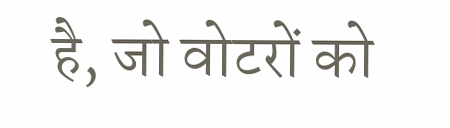है, जो वोटरों को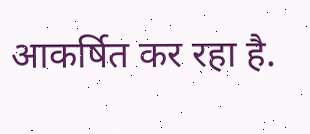आकर्षित कर रहा है.